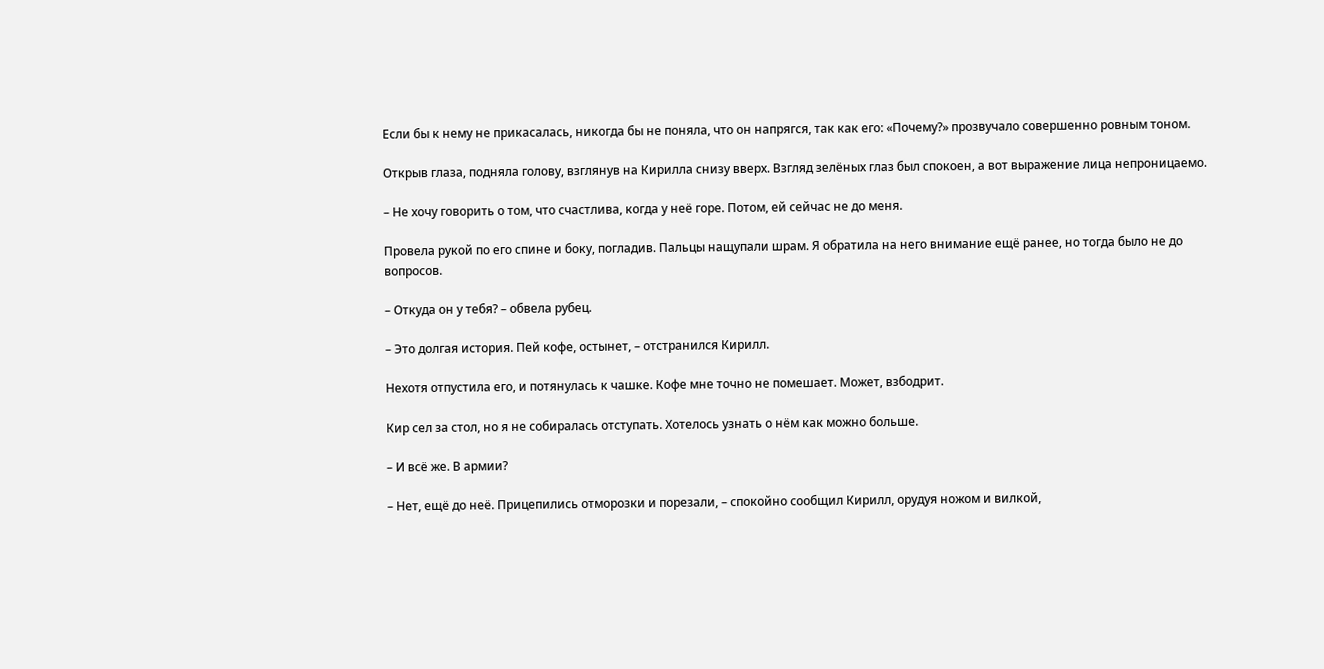Если бы к нему не прикасалась, никогда бы не поняла, что он напрягся, так как его: «Почему?» прозвучало совершенно ровным тоном.

Открыв глаза, подняла голову, взглянув на Кирилла снизу вверх. Взгляд зелёных глаз был спокоен, а вот выражение лица непроницаемо.

– Не хочу говорить о том, что счастлива, когда у неё горе. Потом, ей сейчас не до меня.

Провела рукой по его спине и боку, погладив. Пальцы нащупали шрам. Я обратила на него внимание ещё ранее, но тогда было не до вопросов.

– Откуда он у тебя? – обвела рубец.

– Это долгая история. Пей кофе, остынет, – отстранился Кирилл.

Нехотя отпустила его, и потянулась к чашке. Кофе мне точно не помешает. Может, взбодрит.

Кир сел за стол, но я не собиралась отступать. Хотелось узнать о нём как можно больше.

– И всё же. В армии?

– Нет, ещё до неё. Прицепились отморозки и порезали, – спокойно сообщил Кирилл, орудуя ножом и вилкой,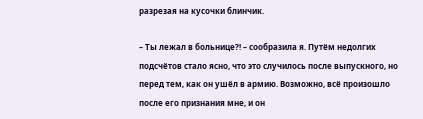разрезая на кусочки блинчик.

– Ты лежал в больнице?! – сообразила я. Путём недолгих подсчётов стало ясно, что это случилось после выпускного, но перед тем, как он ушёл в армию. Возможно, всё произошло после его признания мне, и он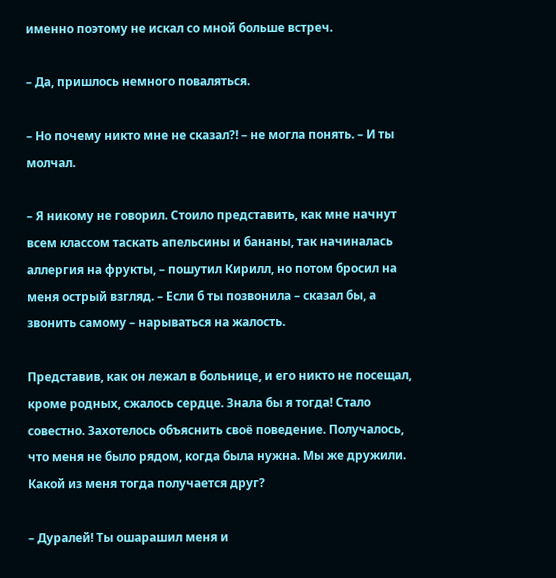именно поэтому не искал со мной больше встреч.

– Да, пришлось немного поваляться.

– Но почему никто мне не сказал?! – не могла понять. – И ты молчал.

– Я никому не говорил. Стоило представить, как мне начнут всем классом таскать апельсины и бананы, так начиналась аллергия на фрукты, – пошутил Кирилл, но потом бросил на меня острый взгляд. – Если б ты позвонила – сказал бы, а звонить самому – нарываться на жалость.

Представив, как он лежал в больнице, и его никто не посещал, кроме родных, сжалось сердце. Знала бы я тогда! Стало совестно. Захотелось объяснить своё поведение. Получалось, что меня не было рядом, когда была нужна. Мы же дружили. Какой из меня тогда получается друг?

– Дуралей! Ты ошарашил меня и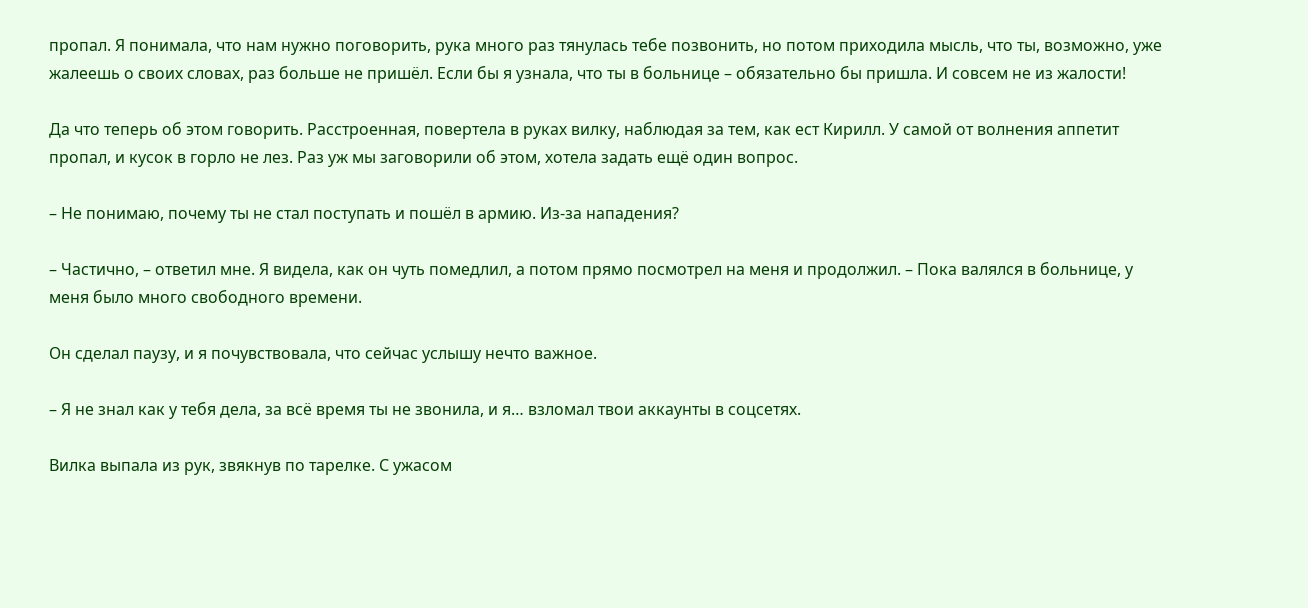пропал. Я понимала, что нам нужно поговорить, рука много раз тянулась тебе позвонить, но потом приходила мысль, что ты, возможно, уже жалеешь о своих словах, раз больше не пришёл. Если бы я узнала, что ты в больнице – обязательно бы пришла. И совсем не из жалости!

Да что теперь об этом говорить. Расстроенная, повертела в руках вилку, наблюдая за тем, как ест Кирилл. У самой от волнения аппетит пропал, и кусок в горло не лез. Раз уж мы заговорили об этом, хотела задать ещё один вопрос.

– Не понимаю, почему ты не стал поступать и пошёл в армию. Из-за нападения?

– Частично, – ответил мне. Я видела, как он чуть помедлил, а потом прямо посмотрел на меня и продолжил. – Пока валялся в больнице, у меня было много свободного времени.

Он сделал паузу, и я почувствовала, что сейчас услышу нечто важное.

– Я не знал как у тебя дела, за всё время ты не звонила, и я… взломал твои аккаунты в соцсетях.

Вилка выпала из рук, звякнув по тарелке. С ужасом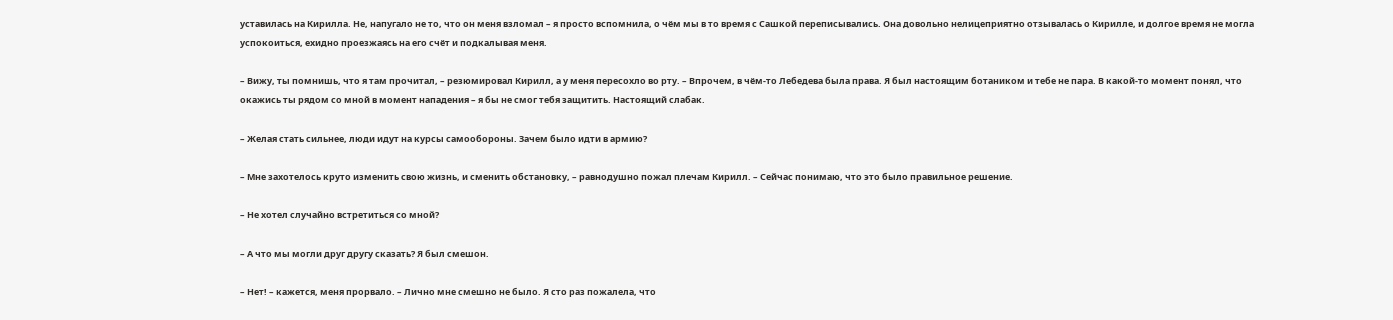уставилась на Кирилла. Не, напугало не то, что он меня взломал – я просто вспомнила, о чём мы в то время с Сашкой переписывались. Она довольно нелицеприятно отзывалась о Кирилле, и долгое время не могла успокоиться, ехидно проезжаясь на его счёт и подкалывая меня.

– Вижу, ты помнишь, что я там прочитал, – резюмировал Кирилл, а у меня пересохло во рту. – Впрочем, в чём-то Лебедева была права. Я был настоящим ботаником и тебе не пара. В какой-то момент понял, что окажись ты рядом со мной в момент нападения – я бы не смог тебя защитить. Настоящий слабак.

– Желая стать сильнее, люди идут на курсы самообороны. Зачем было идти в армию?

– Мне захотелось круто изменить свою жизнь, и сменить обстановку, – равнодушно пожал плечам Кирилл. – Сейчас понимаю, что это было правильное решение.

– Не хотел случайно встретиться со мной?

– А что мы могли друг другу сказать? Я был смешон.

– Нет! – кажется, меня прорвало. – Лично мне смешно не было. Я сто раз пожалела, что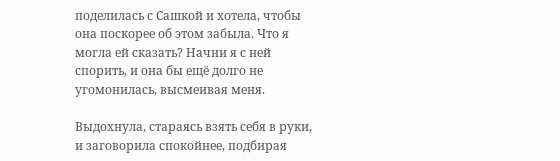поделилась с Сашкой и хотела, чтобы она поскорее об этом забыла. Что я могла ей сказать? Начни я с ней спорить, и она бы ещё долго не угомонилась, высмеивая меня.

Выдохнула, стараясь взять себя в руки, и заговорила спокойнее, подбирая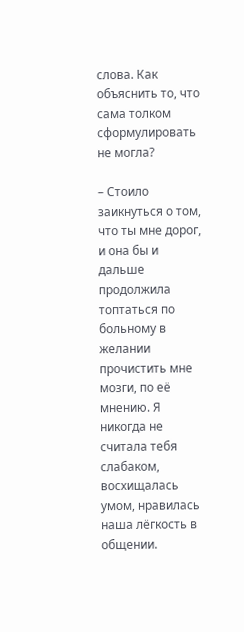слова. Как объяснить то, что сама толком сформулировать не могла?

– Стоило заикнуться о том, что ты мне дорог, и она бы и дальше продолжила топтаться по больному в желании прочистить мне мозги, по её мнению. Я никогда не считала тебя слабаком, восхищалась умом, нравилась наша лёгкость в общении.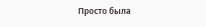Просто была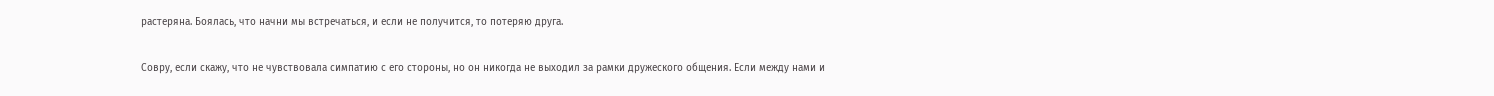растеряна. Боялась, что начни мы встречаться, и если не получится, то потеряю друга.

Совру, если скажу, что не чувствовала симпатию с его стороны, но он никогда не выходил за рамки дружеского общения. Если между нами и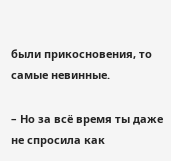были прикосновения, то самые невинные.

– Но за всё время ты даже не спросила как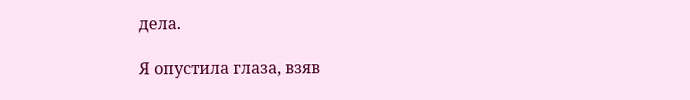дела.

Я опустила глаза, взяв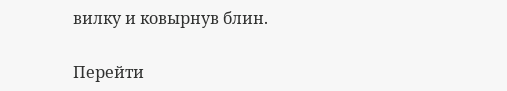вилку и ковырнув блин.

Перейти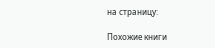на страницу:

Похожие книги